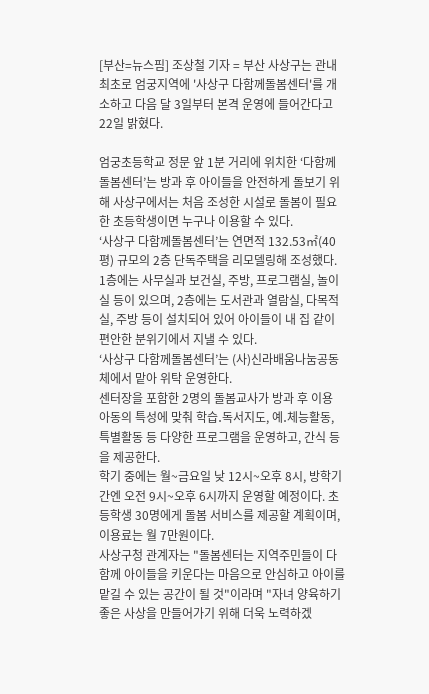[부산=뉴스핌] 조상철 기자 = 부산 사상구는 관내 최초로 엄궁지역에 '사상구 다함께돌봄센터'를 개소하고 다음 달 3일부터 본격 운영에 들어간다고 22일 밝혔다.

엄궁초등학교 정문 앞 1분 거리에 위치한 ‘다함께돌봄센터’는 방과 후 아이들을 안전하게 돌보기 위해 사상구에서는 처음 조성한 시설로 돌봄이 필요한 초등학생이면 누구나 이용할 수 있다.
‘사상구 다함께돌봄센터’는 연면적 132.53㎡(40평) 규모의 2층 단독주택을 리모델링해 조성했다.
1층에는 사무실과 보건실, 주방, 프로그램실, 놀이실 등이 있으며, 2층에는 도서관과 열람실, 다목적실, 주방 등이 설치되어 있어 아이들이 내 집 같이 편안한 분위기에서 지낼 수 있다.
‘사상구 다함께돌봄센터’는 (사)신라배움나눔공동체에서 맡아 위탁 운영한다.
센터장을 포함한 2명의 돌봄교사가 방과 후 이용 아동의 특성에 맞춰 학습․독서지도, 예․체능활동, 특별활동 등 다양한 프로그램을 운영하고, 간식 등을 제공한다.
학기 중에는 월~금요일 낮 12시~오후 8시, 방학기간엔 오전 9시~오후 6시까지 운영할 예정이다. 초등학생 30명에게 돌봄 서비스를 제공할 계획이며, 이용료는 월 7만원이다.
사상구청 관계자는 "돌봄센터는 지역주민들이 다함께 아이들을 키운다는 마음으로 안심하고 아이를 맡길 수 있는 공간이 될 것"이라며 "자녀 양육하기 좋은 사상을 만들어가기 위해 더욱 노력하겠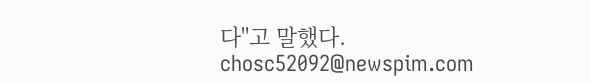다"고 말했다.
chosc52092@newspim.com